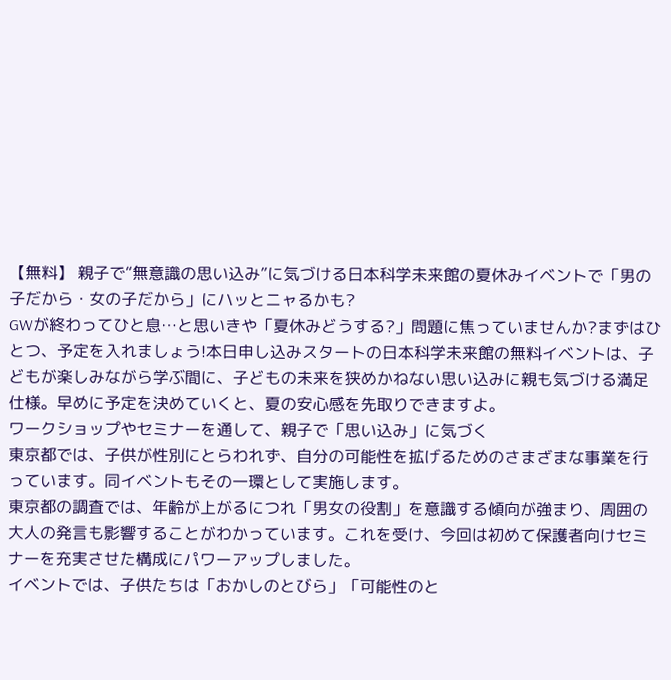【無料】 親子で“無意識の思い込み”に気づける日本科学未来館の夏休みイベントで「男の子だから・女の子だから」にハッとニャるかも?
GWが終わってひと息…と思いきや「夏休みどうする?」問題に焦っていませんか?まずはひとつ、予定を入れましょう!本日申し込みスタートの日本科学未来館の無料イベントは、子どもが楽しみながら学ぶ間に、子どもの未来を狭めかねない思い込みに親も気づける満足仕様。早めに予定を決めていくと、夏の安心感を先取りできますよ。
ワークショップやセミナーを通して、親子で「思い込み」に気づく
東京都では、子供が性別にとらわれず、自分の可能性を拡げるためのさまざまな事業を行っています。同イベントもその一環として実施します。
東京都の調査では、年齢が上がるにつれ「男女の役割」を意識する傾向が強まり、周囲の大人の発言も影響することがわかっています。これを受け、今回は初めて保護者向けセミナーを充実させた構成にパワーアップしました。
イベントでは、子供たちは「おかしのとびら」「可能性のと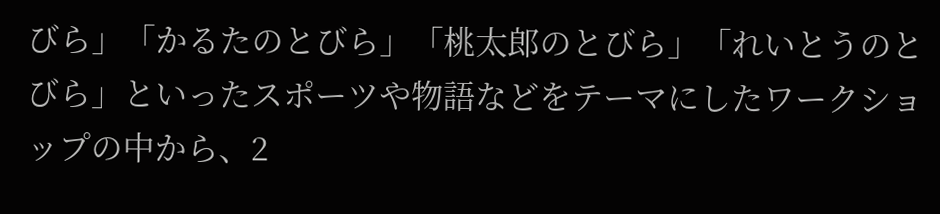びら」「かるたのとびら」「桃太郎のとびら」「れいとうのとびら」といったスポーツや物語などをテーマにしたワークショップの中から、2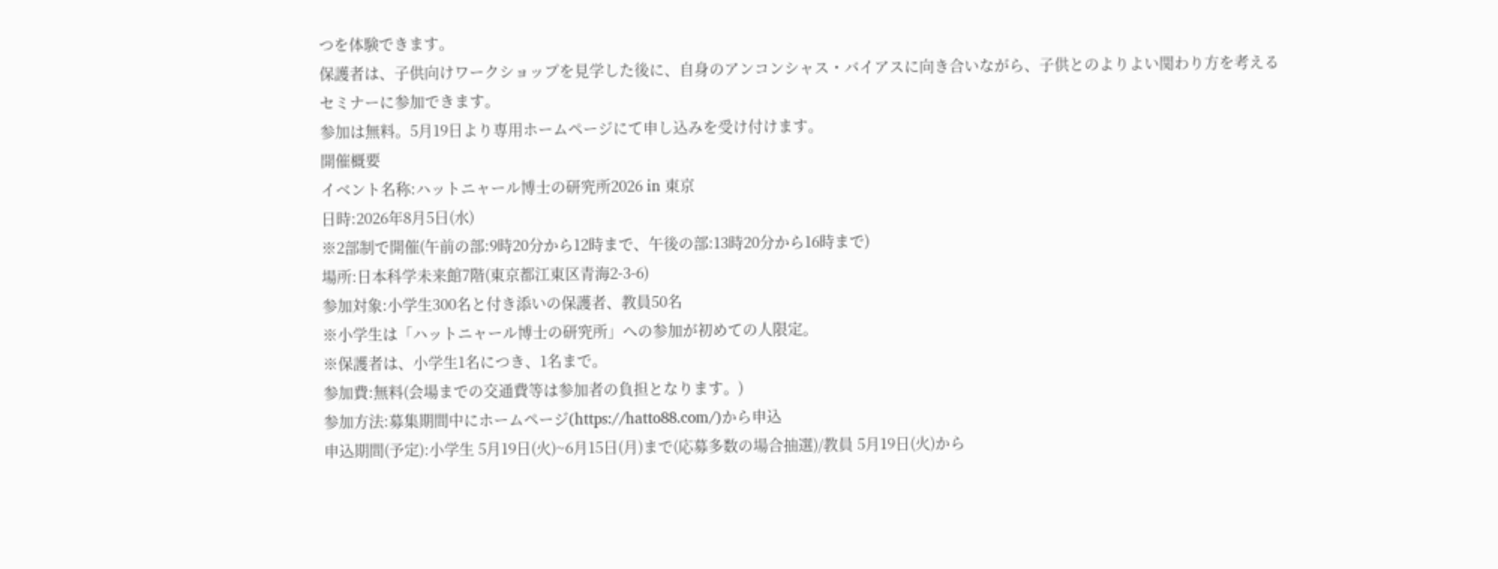つを体験できます。
保護者は、子供向けワークショップを見学した後に、自身のアンコンシャス・バイアスに向き合いながら、子供とのよりよい関わり方を考えるセミナーに参加できます。
参加は無料。5月19日より専用ホームページにて申し込みを受け付けます。
開催概要
イベント名称:ハットニャール博士の研究所2026 in 東京
日時:2026年8月5日(水)
※2部制で開催(午前の部:9時20分から12時まで、午後の部:13時20分から16時まで)
場所:日本科学未来館7階(東京都江東区青海2-3-6)
参加対象:小学生300名と付き添いの保護者、教員50名
※小学生は「ハットニャール博士の研究所」への参加が初めての人限定。
※保護者は、小学生1名につき、1名まで。
参加費:無料(会場までの交通費等は参加者の負担となります。)
参加方法:募集期間中にホームページ(https://hatto88.com/)から申込
申込期間(予定):小学生 5月19日(火)~6月15日(月)まで(応募多数の場合抽選)/教員 5月19日(火)から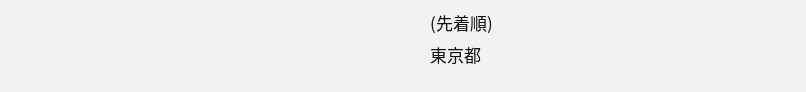(先着順)
東京都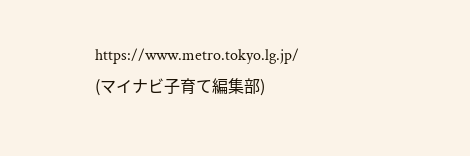https://www.metro.tokyo.lg.jp/
(マイナビ子育て編集部)